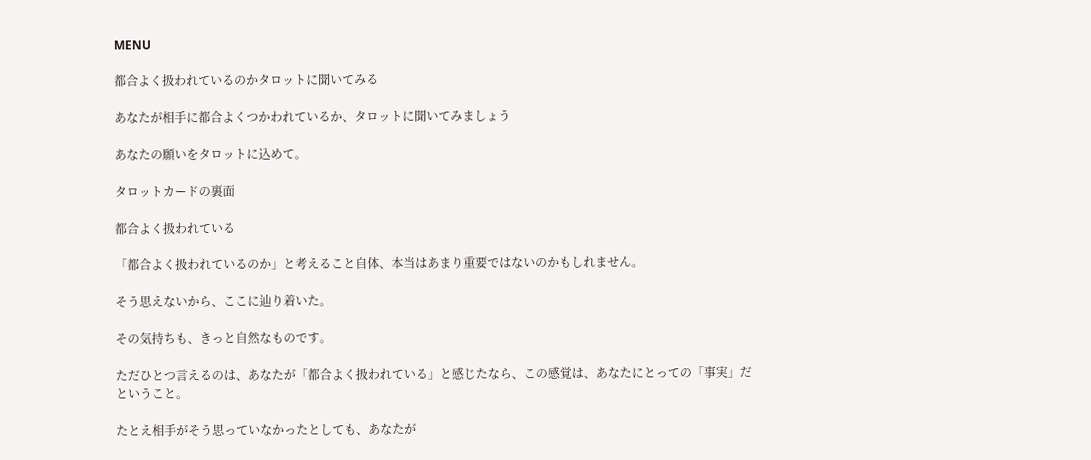MENU

都合よく扱われているのかタロットに聞いてみる

あなたが相手に都合よくつかわれているか、タロットに聞いてみましょう

あなたの願いをタロットに込めて。

タロットカードの裏面

都合よく扱われている

「都合よく扱われているのか」と考えること自体、本当はあまり重要ではないのかもしれません。

そう思えないから、ここに辿り着いた。

その気持ちも、きっと自然なものです。

ただひとつ言えるのは、あなたが「都合よく扱われている」と感じたなら、この感覚は、あなたにとっての「事実」だということ。

たとえ相手がそう思っていなかったとしても、あなたが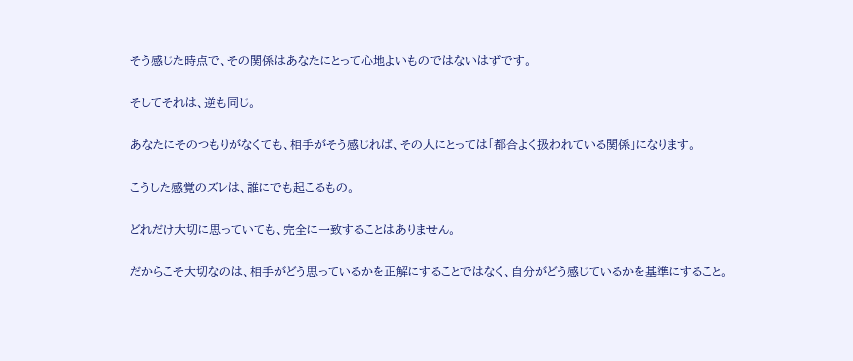そう感じた時点で、その関係はあなたにとって心地よいものではないはずです。

そしてそれは、逆も同じ。

あなたにそのつもりがなくても、相手がそう感じれば、その人にとっては「都合よく扱われている関係」になります。

こうした感覚のズレは、誰にでも起こるもの。

どれだけ大切に思っていても、完全に一致することはありません。

だからこそ大切なのは、相手がどう思っているかを正解にすることではなく、自分がどう感じているかを基準にすること。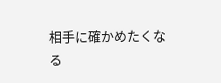相手に確かめたくなる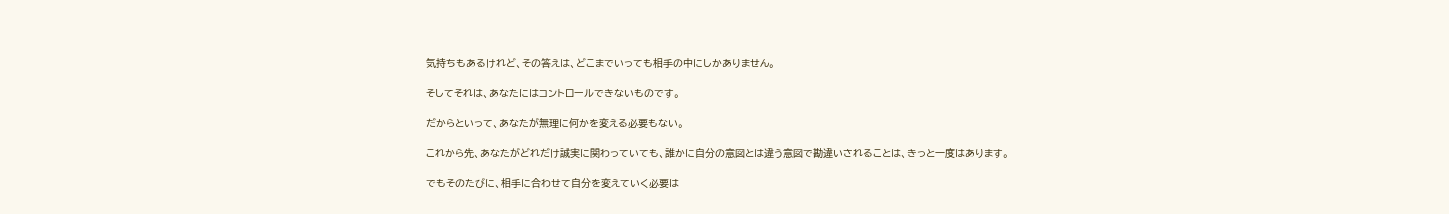気持ちもあるけれど、その答えは、どこまでいっても相手の中にしかありません。

そしてそれは、あなたにはコントロールできないものです。

だからといって、あなたが無理に何かを変える必要もない。

これから先、あなたがどれだけ誠実に関わっていても、誰かに自分の意図とは違う意図で勘違いされることは、きっと一度はあります。

でもそのたびに、相手に合わせて自分を変えていく必要は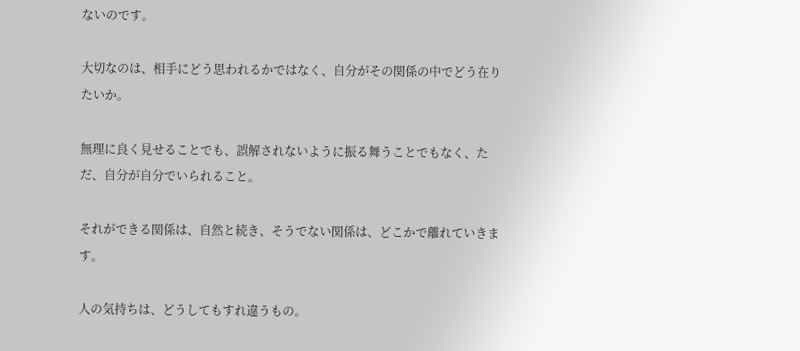ないのです。

大切なのは、相手にどう思われるかではなく、自分がその関係の中でどう在りたいか。

無理に良く見せることでも、誤解されないように振る舞うことでもなく、ただ、自分が自分でいられること。

それができる関係は、自然と続き、そうでない関係は、どこかで離れていきます。

人の気持ちは、どうしてもすれ違うもの。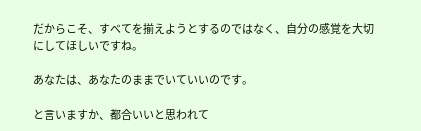だからこそ、すべてを揃えようとするのではなく、自分の感覚を大切にしてほしいですね。

あなたは、あなたのままでいていいのです。

と言いますか、都合いいと思われて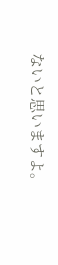ないと思いますよ。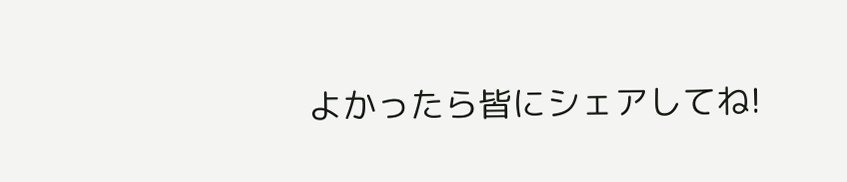よかったら皆にシェアしてね!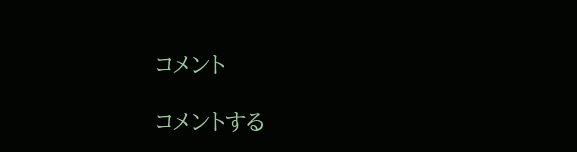コメント

コメントする